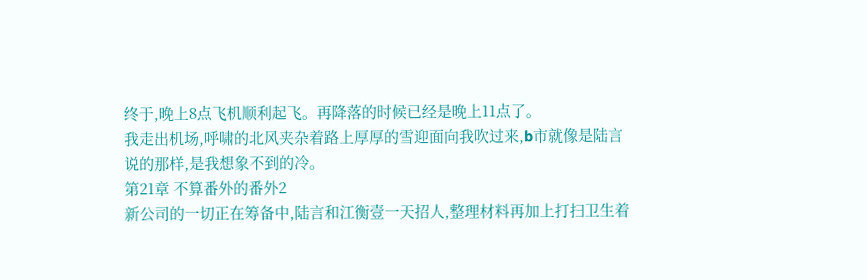终于,晚上8点飞机顺利起飞。再降落的时候已经是晚上11点了。
我走出机场,呼啸的北风夹杂着路上厚厚的雪迎面向我吹过来,b市就像是陆言说的那样,是我想象不到的冷。
第21章 不算番外的番外2
新公司的一切正在筹备中,陆言和江衡壹一天招人,整理材料再加上打扫卫生着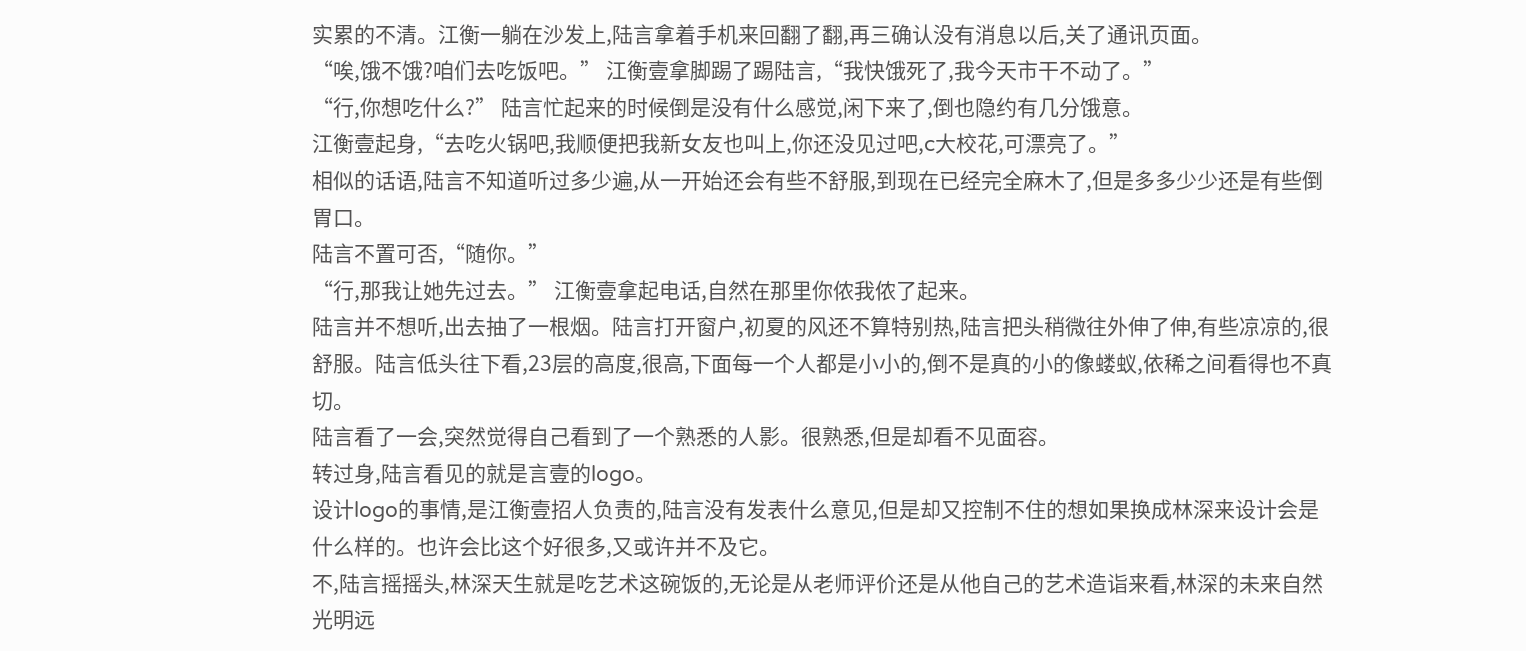实累的不清。江衡一躺在沙发上,陆言拿着手机来回翻了翻,再三确认没有消息以后,关了通讯页面。
“唉,饿不饿?咱们去吃饭吧。” 江衡壹拿脚踢了踢陆言,“我快饿死了,我今天市干不动了。”
“行,你想吃什么?” 陆言忙起来的时候倒是没有什么感觉,闲下来了,倒也隐约有几分饿意。
江衡壹起身,“去吃火锅吧,我顺便把我新女友也叫上,你还没见过吧,c大校花,可漂亮了。”
相似的话语,陆言不知道听过多少遍,从一开始还会有些不舒服,到现在已经完全麻木了,但是多多少少还是有些倒胃口。
陆言不置可否,“随你。”
“行,那我让她先过去。” 江衡壹拿起电话,自然在那里你侬我侬了起来。
陆言并不想听,出去抽了一根烟。陆言打开窗户,初夏的风还不算特别热,陆言把头稍微往外伸了伸,有些凉凉的,很舒服。陆言低头往下看,23层的高度,很高,下面每一个人都是小小的,倒不是真的小的像蝼蚁,依稀之间看得也不真切。
陆言看了一会,突然觉得自己看到了一个熟悉的人影。很熟悉,但是却看不见面容。
转过身,陆言看见的就是言壹的logo。
设计logo的事情,是江衡壹招人负责的,陆言没有发表什么意见,但是却又控制不住的想如果换成林深来设计会是什么样的。也许会比这个好很多,又或许并不及它。
不,陆言摇摇头,林深天生就是吃艺术这碗饭的,无论是从老师评价还是从他自己的艺术造诣来看,林深的未来自然光明远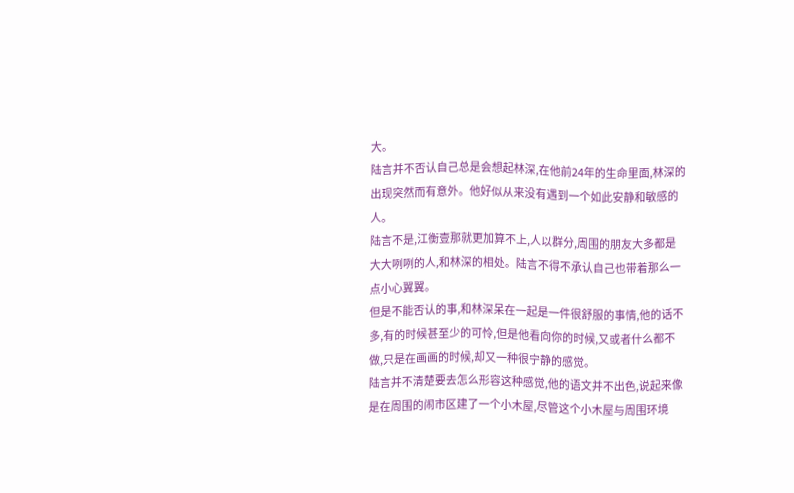大。
陆言并不否认自己总是会想起林深,在他前24年的生命里面,林深的出现突然而有意外。他好似从来没有遇到一个如此安静和敏感的人。
陆言不是,江衡壹那就更加算不上,人以群分,周围的朋友大多都是大大咧咧的人,和林深的相处。陆言不得不承认自己也带着那么一点小心翼翼。
但是不能否认的事,和林深呆在一起是一件很舒服的事情,他的话不多,有的时候甚至少的可怜,但是他看向你的时候,又或者什么都不做,只是在画画的时候,却又一种很宁静的感觉。
陆言并不清楚要去怎么形容这种感觉,他的语文并不出色,说起来像是在周围的闹市区建了一个小木屋,尽管这个小木屋与周围环境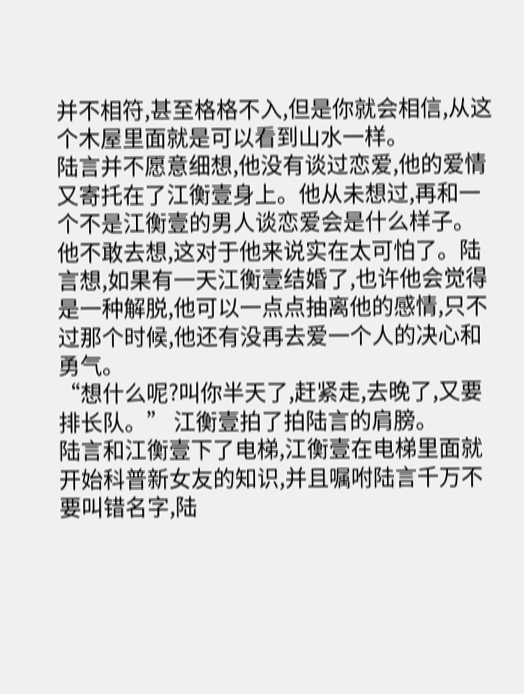并不相符,甚至格格不入,但是你就会相信,从这个木屋里面就是可以看到山水一样。
陆言并不愿意细想,他没有谈过恋爱,他的爱情又寄托在了江衡壹身上。他从未想过,再和一个不是江衡壹的男人谈恋爱会是什么样子。
他不敢去想,这对于他来说实在太可怕了。陆言想,如果有一天江衡壹结婚了,也许他会觉得是一种解脱,他可以一点点抽离他的感情,只不过那个时候,他还有没再去爱一个人的决心和勇气。
“想什么呢?叫你半天了,赶紧走,去晚了,又要排长队。” 江衡壹拍了拍陆言的肩膀。
陆言和江衡壹下了电梯,江衡壹在电梯里面就开始科普新女友的知识,并且嘱咐陆言千万不要叫错名字,陆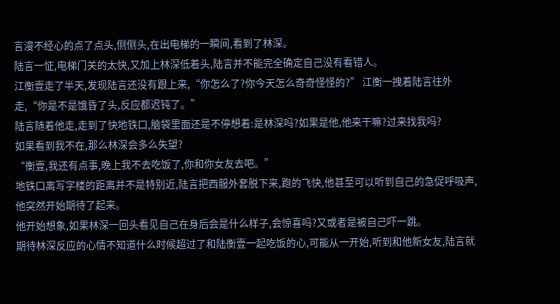言漫不经心的点了点头,侧侧头,在出电梯的一瞬间,看到了林深。
陆言一怔,电梯门关的太快,又加上林深低着头,陆言并不能完全确定自己没有看错人。
江衡壹走了半天,发现陆言还没有跟上来,“你怎么了?你今天怎么奇奇怪怪的?” 江衡一拽着陆言往外走,“你是不是饿昏了头,反应都迟钝了。”
陆言随着他走,走到了快地铁口,脑袋里面还是不停想着:是林深吗?如果是他,他来干嘛?过来找我吗?
如果看到我不在,那么林深会多么失望?
“衡壹,我还有点事,晚上我不去吃饭了,你和你女友去吧。”
地铁口离写字楼的距离并不是特别近,陆言把西服外套脱下来,跑的飞快,他甚至可以听到自己的急促呼吸声,他突然开始期待了起来。
他开始想象,如果林深一回头看见自己在身后会是什么样子,会惊喜吗?又或者是被自己吓一跳。
期待林深反应的心情不知道什么时候超过了和陆衡壹一起吃饭的心,可能从一开始,听到和他新女友,陆言就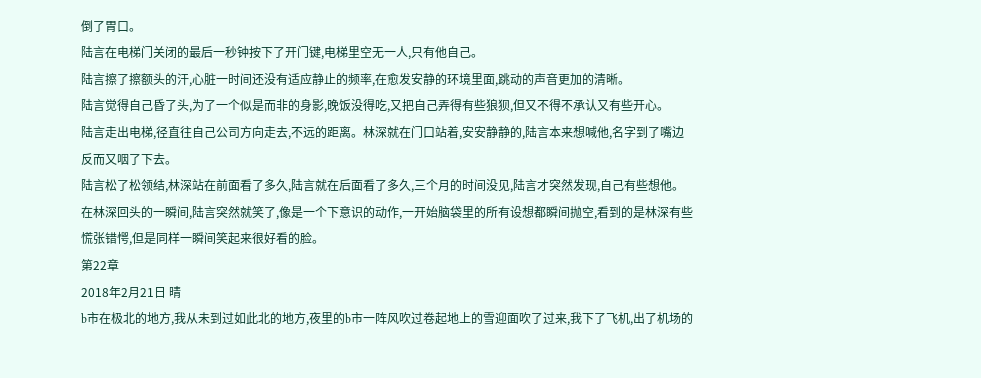倒了胃口。
陆言在电梯门关闭的最后一秒钟按下了开门键,电梯里空无一人,只有他自己。
陆言擦了擦额头的汗,心脏一时间还没有适应静止的频率,在愈发安静的环境里面,跳动的声音更加的清晰。
陆言觉得自己昏了头,为了一个似是而非的身影,晚饭没得吃,又把自己弄得有些狼狈,但又不得不承认又有些开心。
陆言走出电梯,径直往自己公司方向走去,不远的距离。林深就在门口站着,安安静静的,陆言本来想喊他,名字到了嘴边反而又咽了下去。
陆言松了松领结,林深站在前面看了多久,陆言就在后面看了多久,三个月的时间没见,陆言才突然发现,自己有些想他。
在林深回头的一瞬间,陆言突然就笑了,像是一个下意识的动作,一开始脑袋里的所有设想都瞬间抛空,看到的是林深有些慌张错愕,但是同样一瞬间笑起来很好看的脸。
第22章
2018年2月21日 晴
b市在极北的地方,我从未到过如此北的地方,夜里的b市一阵风吹过卷起地上的雪迎面吹了过来,我下了飞机,出了机场的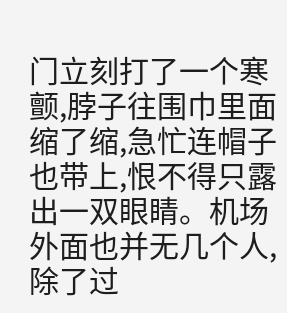门立刻打了一个寒颤,脖子往围巾里面缩了缩,急忙连帽子也带上,恨不得只露出一双眼睛。机场外面也并无几个人,除了过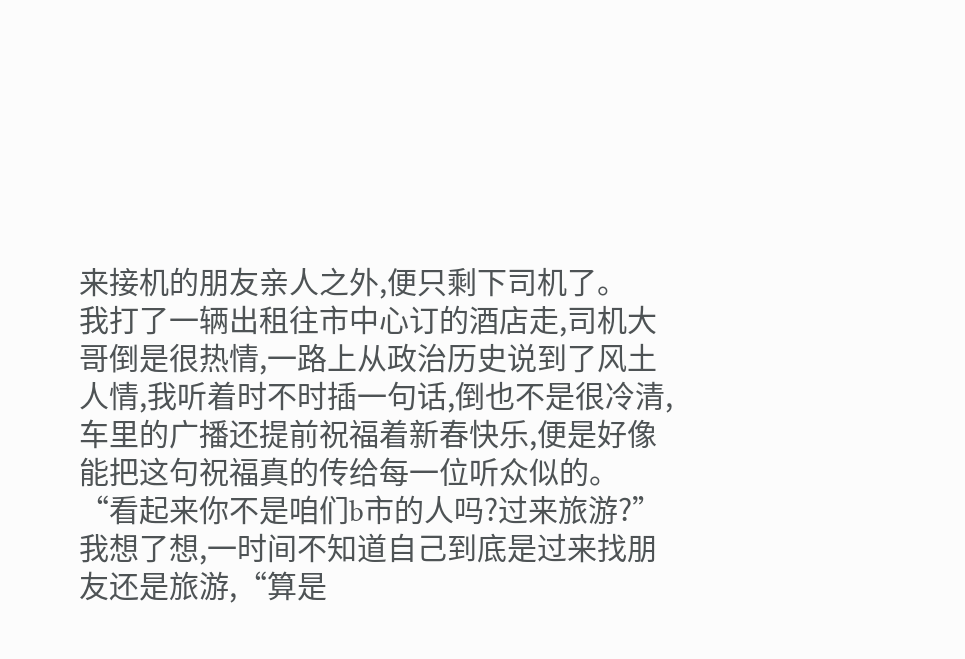来接机的朋友亲人之外,便只剩下司机了。
我打了一辆出租往市中心订的酒店走,司机大哥倒是很热情,一路上从政治历史说到了风土人情,我听着时不时插一句话,倒也不是很冷清,车里的广播还提前祝福着新春快乐,便是好像能把这句祝福真的传给每一位听众似的。
“看起来你不是咱们b市的人吗?过来旅游?”
我想了想,一时间不知道自己到底是过来找朋友还是旅游,“算是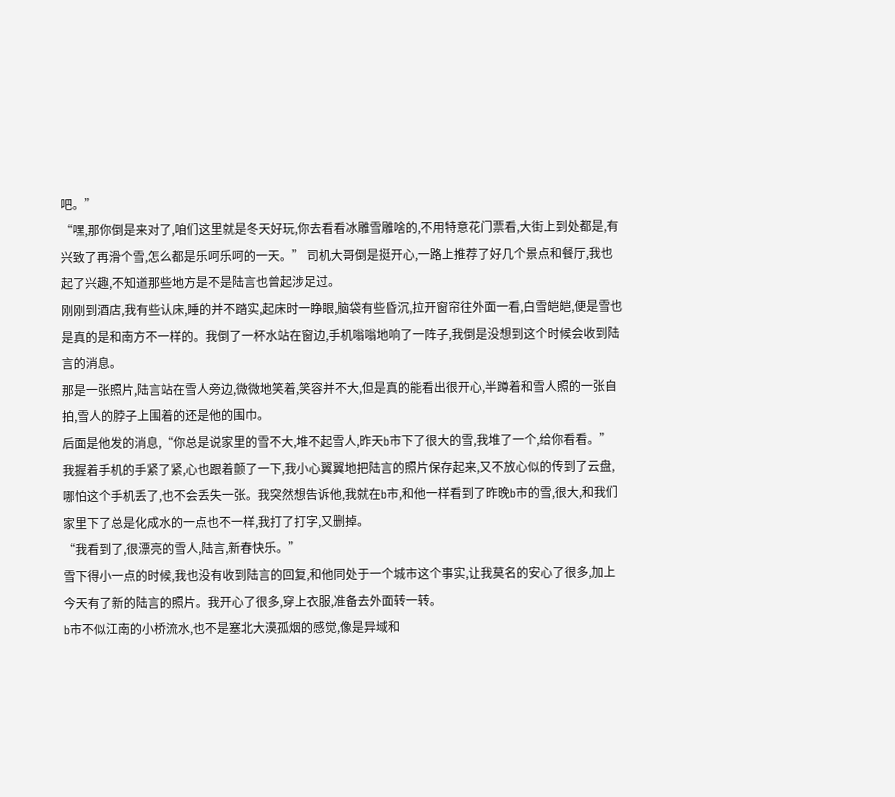吧。”
“嘿,那你倒是来对了,咱们这里就是冬天好玩,你去看看冰雕雪雕啥的,不用特意花门票看,大街上到处都是,有兴致了再滑个雪,怎么都是乐呵乐呵的一天。” 司机大哥倒是挺开心,一路上推荐了好几个景点和餐厅,我也起了兴趣,不知道那些地方是不是陆言也曾起涉足过。
刚刚到酒店,我有些认床,睡的并不踏实,起床时一睁眼,脑袋有些昏沉,拉开窗帘往外面一看,白雪皑皑,便是雪也是真的是和南方不一样的。我倒了一杯水站在窗边,手机嗡嗡地响了一阵子,我倒是没想到这个时候会收到陆言的消息。
那是一张照片,陆言站在雪人旁边,微微地笑着,笑容并不大,但是真的能看出很开心,半蹲着和雪人照的一张自拍,雪人的脖子上围着的还是他的围巾。
后面是他发的消息,“你总是说家里的雪不大,堆不起雪人,昨天b市下了很大的雪,我堆了一个,给你看看。”
我握着手机的手紧了紧,心也跟着颤了一下,我小心翼翼地把陆言的照片保存起来,又不放心似的传到了云盘,哪怕这个手机丢了,也不会丢失一张。我突然想告诉他,我就在b市,和他一样看到了昨晚b市的雪,很大,和我们家里下了总是化成水的一点也不一样,我打了打字,又删掉。
“我看到了,很漂亮的雪人,陆言,新春快乐。”
雪下得小一点的时候,我也没有收到陆言的回复,和他同处于一个城市这个事实,让我莫名的安心了很多,加上今天有了新的陆言的照片。我开心了很多,穿上衣服,准备去外面转一转。
b市不似江南的小桥流水,也不是塞北大漠孤烟的感觉,像是异域和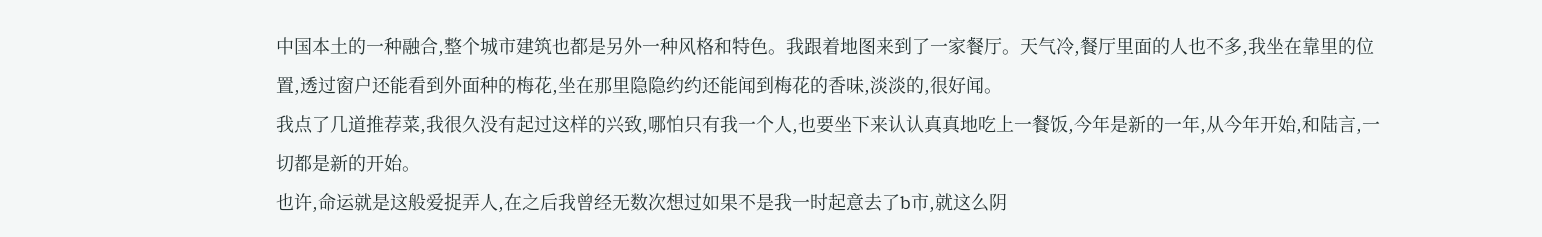中国本土的一种融合,整个城市建筑也都是另外一种风格和特色。我跟着地图来到了一家餐厅。天气冷,餐厅里面的人也不多,我坐在靠里的位置,透过窗户还能看到外面种的梅花,坐在那里隐隐约约还能闻到梅花的香味,淡淡的,很好闻。
我点了几道推荐菜,我很久没有起过这样的兴致,哪怕只有我一个人,也要坐下来认认真真地吃上一餐饭,今年是新的一年,从今年开始,和陆言,一切都是新的开始。
也许,命运就是这般爱捉弄人,在之后我曾经无数次想过如果不是我一时起意去了b市,就这么阴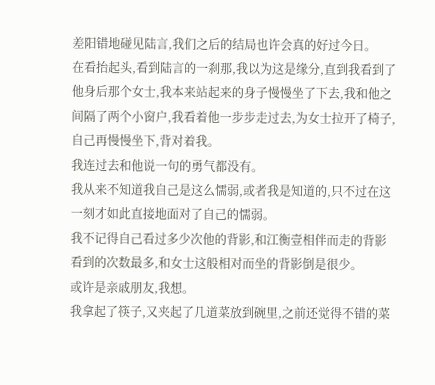差阳错地碰见陆言,我们之后的结局也许会真的好过今日。
在看抬起头,看到陆言的一刹那,我以为这是缘分,直到我看到了他身后那个女士,我本来站起来的身子慢慢坐了下去,我和他之间隔了两个小窗户,我看着他一步步走过去,为女士拉开了椅子,自己再慢慢坐下,背对着我。
我连过去和他说一句的勇气都没有。
我从来不知道我自己是这么懦弱,或者我是知道的,只不过在这一刻才如此直接地面对了自己的懦弱。
我不记得自己看过多少次他的背影,和江衡壹相伴而走的背影看到的次数最多,和女士这般相对而坐的背影倒是很少。
或许是亲戚朋友,我想。
我拿起了筷子,又夹起了几道菜放到碗里,之前还觉得不错的菜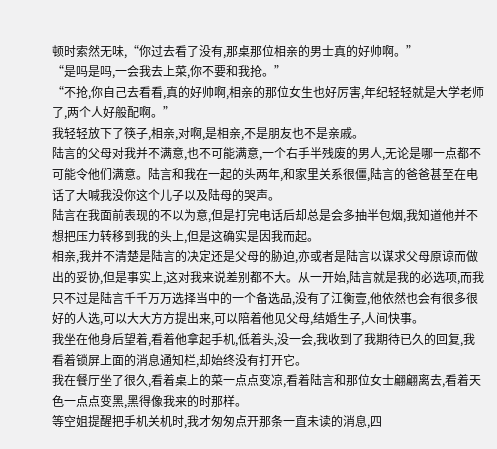顿时索然无味,“你过去看了没有,那桌那位相亲的男士真的好帅啊。”
“是吗是吗,一会我去上菜,你不要和我抢。”
“不抢,你自己去看看,真的好帅啊,相亲的那位女生也好厉害,年纪轻轻就是大学老师了,两个人好般配啊。”
我轻轻放下了筷子,相亲,对啊,是相亲,不是朋友也不是亲戚。
陆言的父母对我并不满意,也不可能满意,一个右手半残废的男人,无论是哪一点都不可能令他们满意。陆言和我在一起的头两年,和家里关系很僵,陆言的爸爸甚至在电话了大喊我没你这个儿子以及陆母的哭声。
陆言在我面前表现的不以为意,但是打完电话后却总是会多抽半包烟,我知道他并不想把压力转移到我的头上,但是这确实是因我而起。
相亲,我并不清楚是陆言的决定还是父母的胁迫,亦或者是陆言以谋求父母原谅而做出的妥协,但是事实上,这对我来说差别都不大。从一开始,陆言就是我的必选项,而我只不过是陆言千千万万选择当中的一个备选品,没有了江衡壹,他依然也会有很多很好的人选,可以大大方方提出来,可以陪着他见父母,结婚生子,人间快事。
我坐在他身后望着,看着他拿起手机,低着头,没一会,我收到了我期待已久的回复,我看着锁屏上面的消息通知栏,却始终没有打开它。
我在餐厅坐了很久,看着桌上的菜一点点变凉,看着陆言和那位女士翩翩离去,看着天色一点点变黑,黑得像我来的时那样。
等空姐提醒把手机关机时,我才匆匆点开那条一直未读的消息,四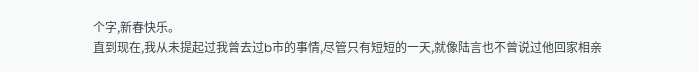个字,新春快乐。
直到现在,我从未提起过我曾去过b市的事情,尽管只有短短的一天,就像陆言也不曾说过他回家相亲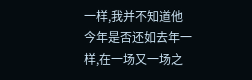一样,我并不知道他今年是否还如去年一样,在一场又一场之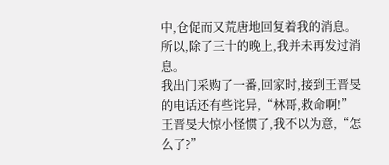中,仓促而又荒唐地回复着我的消息。
所以,除了三十的晚上,我并未再发过消息。
我出门采购了一番,回家时,接到王晋旻的电话还有些诧异,“林哥,救命啊!”
王晋旻大惊小怪惯了,我不以为意,“怎么了?”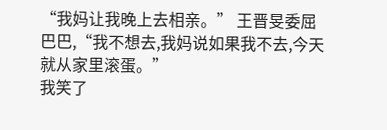“我妈让我晚上去相亲。” 王晋旻委屈巴巴,“我不想去,我妈说如果我不去,今天就从家里滚蛋。”
我笑了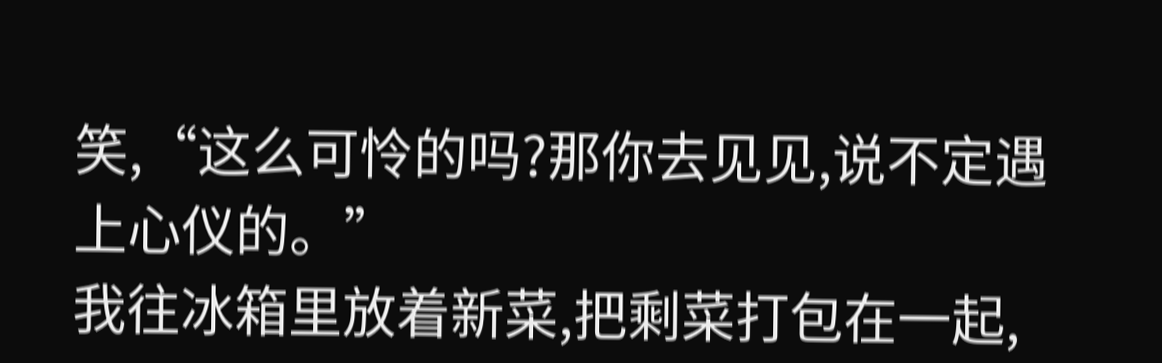笑,“这么可怜的吗?那你去见见,说不定遇上心仪的。”
我往冰箱里放着新菜,把剩菜打包在一起,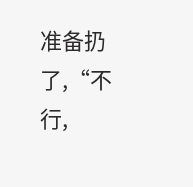准备扔了,“不行,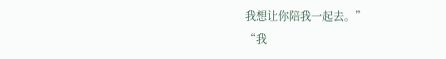我想让你陪我一起去。”
“我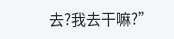去?我去干嘛?”